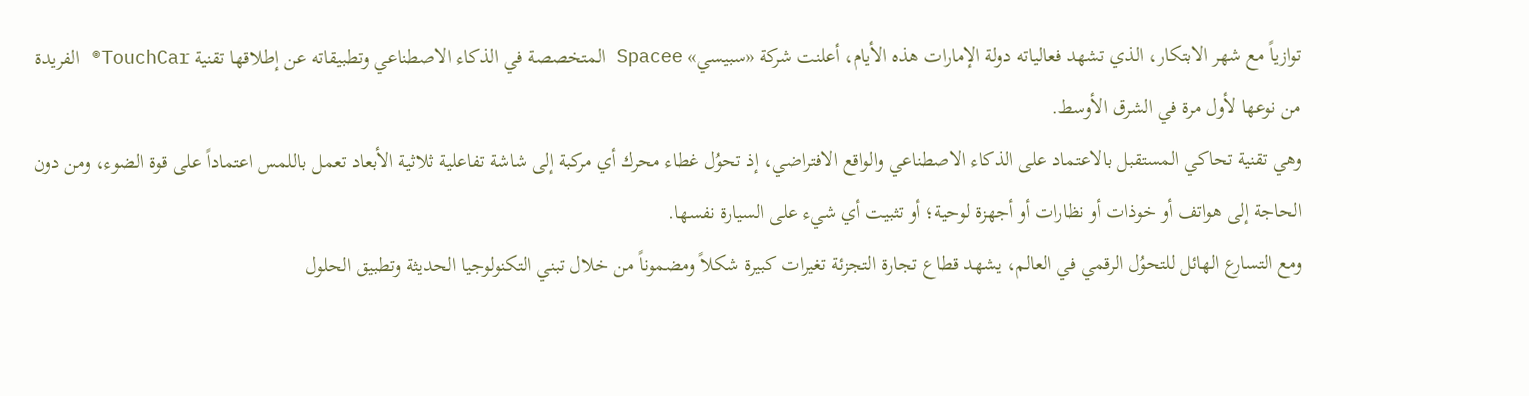توازياً مع شهر الابتكار، الذي تشهد فعالياته دولة الإمارات هذه الأيام، أعلنت شركة «سبيسي» Spacee المتخصصة في الذكاء الاصطناعي وتطبيقاته عن إطلاقها تقنية TouchCar® الفريدة من نوعها لأول مرة في الشرق الأوسط.
وهي تقنية تحاكي المستقبل بالاعتماد على الذكاء الاصطناعي والواقع الافتراضي، إذ تحوُل غطاء محرك أي مركبة إلى شاشة تفاعلية ثلاثية الأبعاد تعمل باللمس اعتماداً على قوة الضوء، ومن دون الحاجة إلى هواتف أو خوذات أو نظارات أو أجهزة لوحية؛ أو تثبيت أي شيء على السيارة نفسها.
ومع التسارع الهائل للتحوُل الرقمي في العالم، يشهد قطاع تجارة التجزئة تغيرات كبيرة شكلاً ومضموناً من خلال تبني التكنولوجيا الحديثة وتطبيق الحلول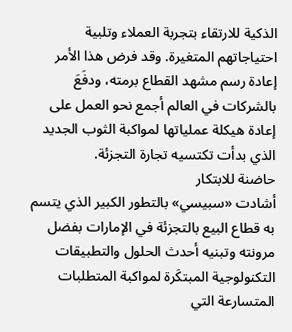الذكية للارتقاء بتجربة العملاء وتلبية احتياجاتهم المتغيرة. وقد فرض هذا الأمر إعادة رسم مشهد القطاع برمته، ودفَعَ بالشركات في العالم أجمع نحو العمل على إعادة هيكلة عملياتها لمواكبة الثوب الجديد الذي بدأت تكتسيه تجارة التجزئة.
حاضنة للابتكار
أشادت «سبيسي» بالتطور الكبير الذي يتسم به قطاع البيع بالتجزئة في الإمارات بفضل مرونته وتبنيه أحدث الحلول والتطبيقات التكنولوجية المبتكَرة لمواكبة المتطلبات المتسارعة التي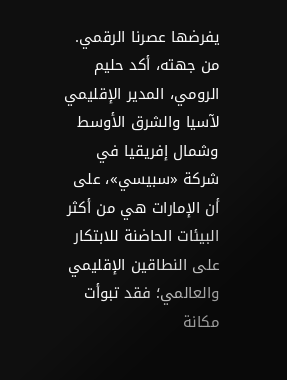يفرضها عصرنا الرقمي.
من جهته، أكد حليم الرومي، المدير الإقليمي لآسيا والشرق الأوسط وشمال إفريقيا في شركة «سبيسي»، على أن الإمارات هي من أكثر البيئات الحاضنة للابتكار على النطاقين الإقليمي والعالمي؛ فقد تبوأت مكانة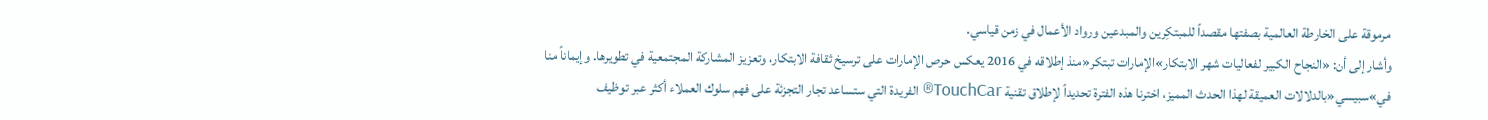مرموقة على الخارطة العالمية بصفتها مقصداً للمبتكِرين والمبدعين ورواد الأعمال في زمن قياسي.
وأشار إلى أن: «النجاح الكبير لفعاليات شهر الابتكار»الإمارات تبتكر«منذ إطلاقه في 2016 يعكس حرص الإمارات على ترسيخ ثقافة الابتكار، وتعزيز المشاركة المجتمعية في تطويرها. وإيماناً منا في»سبيسي«بالدلالات العميقة لهذا الحدث المميز، اخترنا هذه الفترة تحديداً لإطلاق تقنية TouchCar® الفريدة التي ستساعد تجار التجزئة على فهم سلوك العملاء أكثر عبر توظيف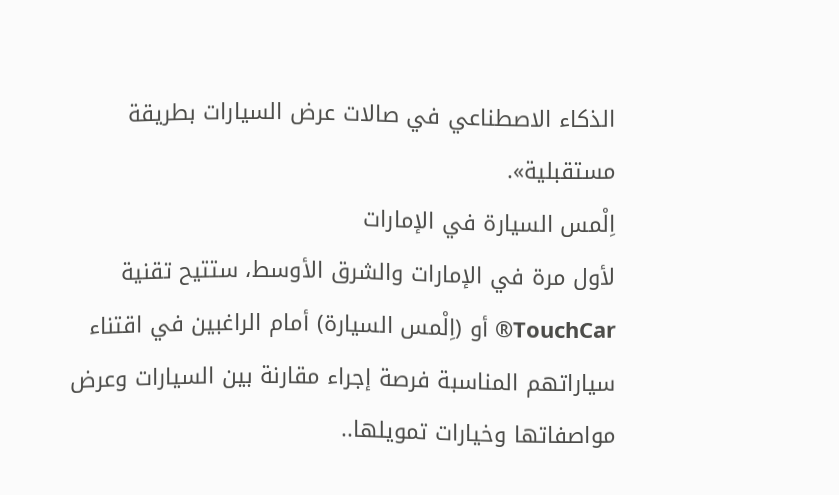الذكاء الاصطناعي في صالات عرض السيارات بطريقة مستقبلية».
اِلْمس السيارة في الإمارات
لأول مرة في الإمارات والشرق الأوسط، ستتيح تقنية TouchCar® أو (اِلْمس السيارة) أمام الراغبين في اقتناء سياراتهم المناسبة فرصة إجراء مقارنة بين السيارات وعرض مواصفاتها وخيارات تمويلها..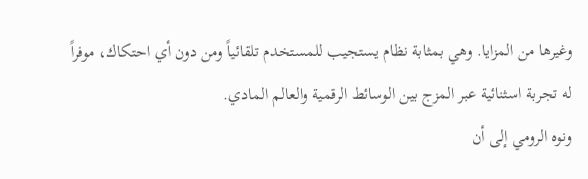وغيرها من المزايا. وهي بمثابة نظام يستجيب للمستخدم تلقائياً ومن دون أي احتكاك، موفراً له تجربة اسثنائية عبر المزج بين الوسائط الرقمية والعالم المادي.
ونوه الرومي إلى أن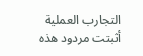التجارب العملية أثبتت مردود هذه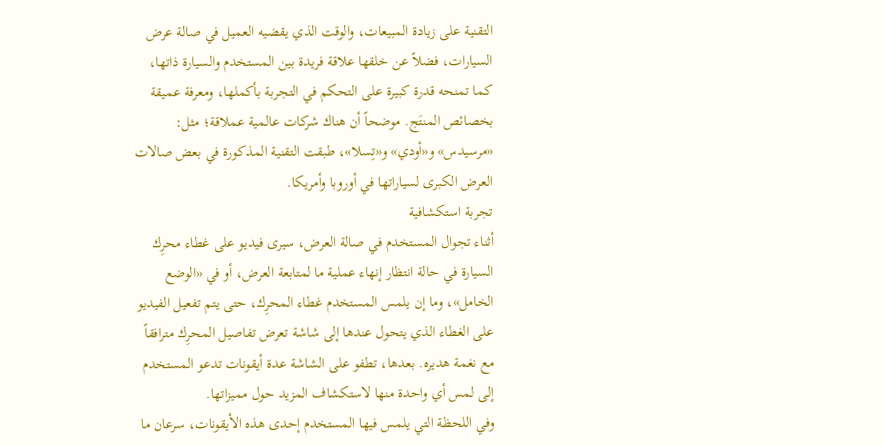التقنية على زيادة المبيعات، والوقت الذي يقضيه العميل في صالة عرض السيارات، فضلاً عن خلقها علاقة فريدة بين المستخدم والسيارة ذاتها، كما تمنحه قدرة كبيرة على التحكم في التجربة بأكملها، ومعرفة عميقة بخصائص المنتَج. موضحاً أن هناك شركات عالمية عملاقة؛ مثل:
«مرسيدس» و«أودي» و«تِسلا»، طبقت التقنية المذكورة في بعض صالات العرض الكبرى لسياراتها في أوروبا وأمريكا.
تجربة استكشافية
أثناء تجوال المستخدم في صالة العرض، سيرى فيديو على غطاء محرِك السيارة في حالة انتظار إنهاء عملية ما لمتابعة العرض، أو في «الوضع الخامل»، وما إن يلمس المستخدم غطاء المحرِك، حتى يتم تفعيل الفيديو على الغطاء الذي يتحول عندها إلى شاشة تعرض تفاصيل المحرِك مترافقاً مع نغمة هديره. بعدها، تطفو على الشاشة عدة أيقونات تدعو المستخدم إلى لمس أي واحدة منها لاستكشاف المزيد حول مميزاتها.
وفي اللحظة التي يلمس فيها المستخدم إحدى هذه الأيقونات، سرعان ما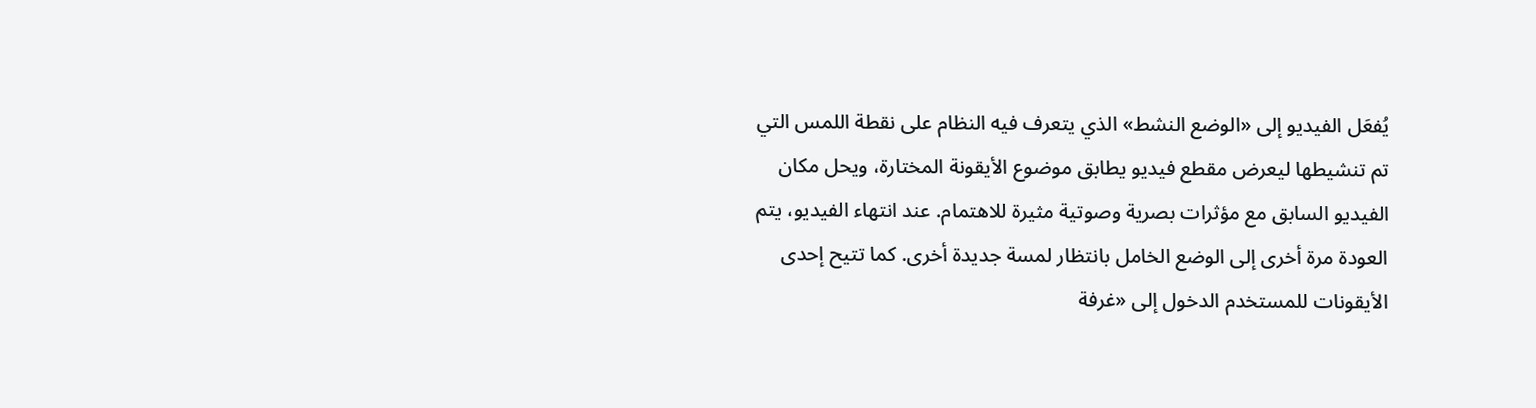يُفعَل الفيديو إلى «الوضع النشط» الذي يتعرف فيه النظام على نقطة اللمس التي تم تنشيطها ليعرض مقطع فيديو يطابق موضوع الأيقونة المختارة، ويحل مكان الفيديو السابق مع مؤثرات بصرية وصوتية مثيرة للاهتمام. عند انتهاء الفيديو، يتم العودة مرة أخرى إلى الوضع الخامل بانتظار لمسة جديدة أخرى. كما تتيح إحدى الأيقونات للمستخدم الدخول إلى «غرفة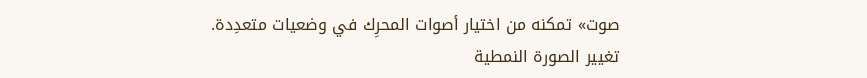صوت» تمكنه من اختيار أصوات المحرِك في وضعيات متعدِدة.
تغيير الصورة النمطية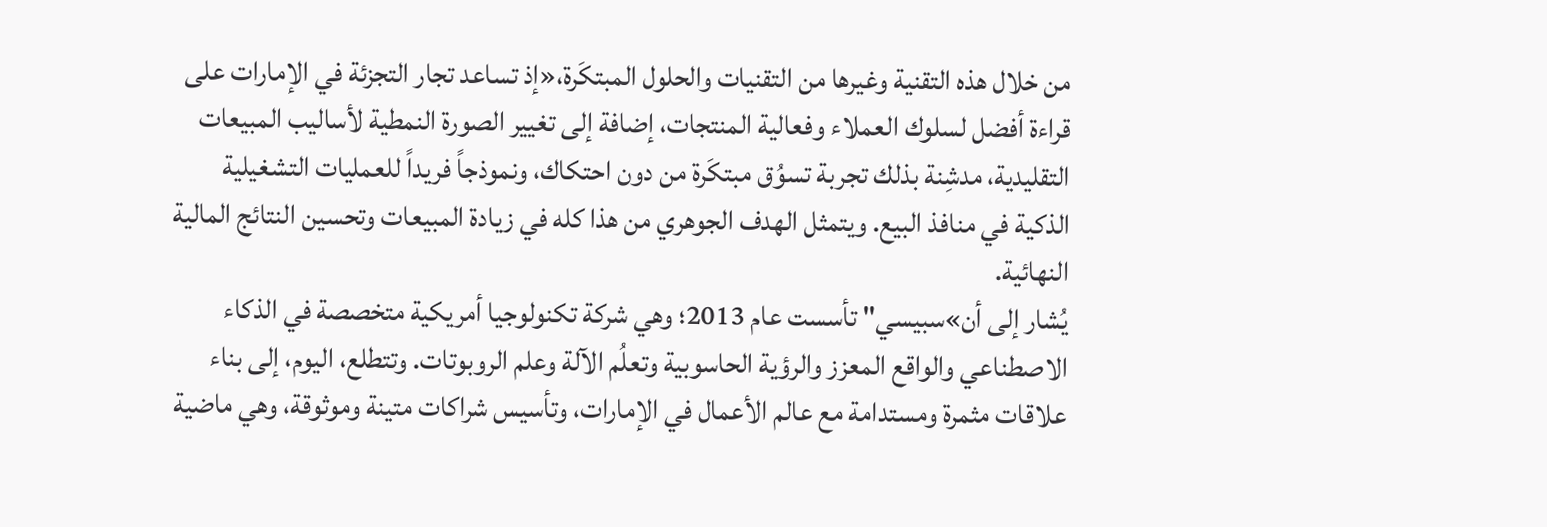من خلال هذه التقنية وغيرها من التقنيات والحلول المبتكَرة،«إذ تساعد تجار التجزئة في الإمارات على قراءة أفضل لسلوك العملاء وفعالية المنتجات، إضافة إلى تغيير الصورة النمطية لأساليب المبيعات التقليدية، مدشِنة بذلك تجربة تسوُق مبتكَرة من دون احتكاك، ونموذجاً فريداً للعمليات التشغيلية الذكية في منافذ البيع. ويتمثل الهدف الجوهري من هذا كله في زيادة المبيعات وتحسين النتائج المالية النهائية.
يُشار إلى أن»سبيسي" تأسست عام 2013؛ وهي شركة تكنولوجيا أمريكية متخصصة في الذكاء الاصطناعي والواقع المعزز والرؤية الحاسوبية وتعلُم الآلة وعلم الروبوتات. وتتطلع، اليوم، إلى بناء علاقات مثمرة ومستدامة مع عالم الأعمال في الإمارات، وتأسيس شراكات متينة وموثوقة، وهي ماضية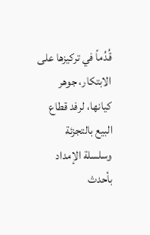قُدُماً في تركيزها على الابتكار، جوهر كيانها، لرفد قطاع البيع بالتجزئة وسلسلة الإمداد بأحدث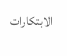الابتكارات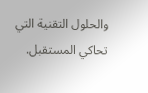والحلول التقنية التي تحاكي المستقبل.